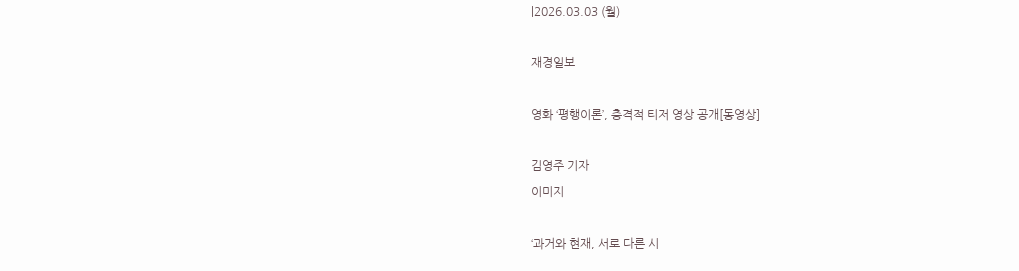|2026.03.03 (월)

재경일보

영화 ‘평행이론’, 충격적 티저 영상 공개[동영상]

김영주 기자
이미지

‘과거와 현재, 서로 다른 시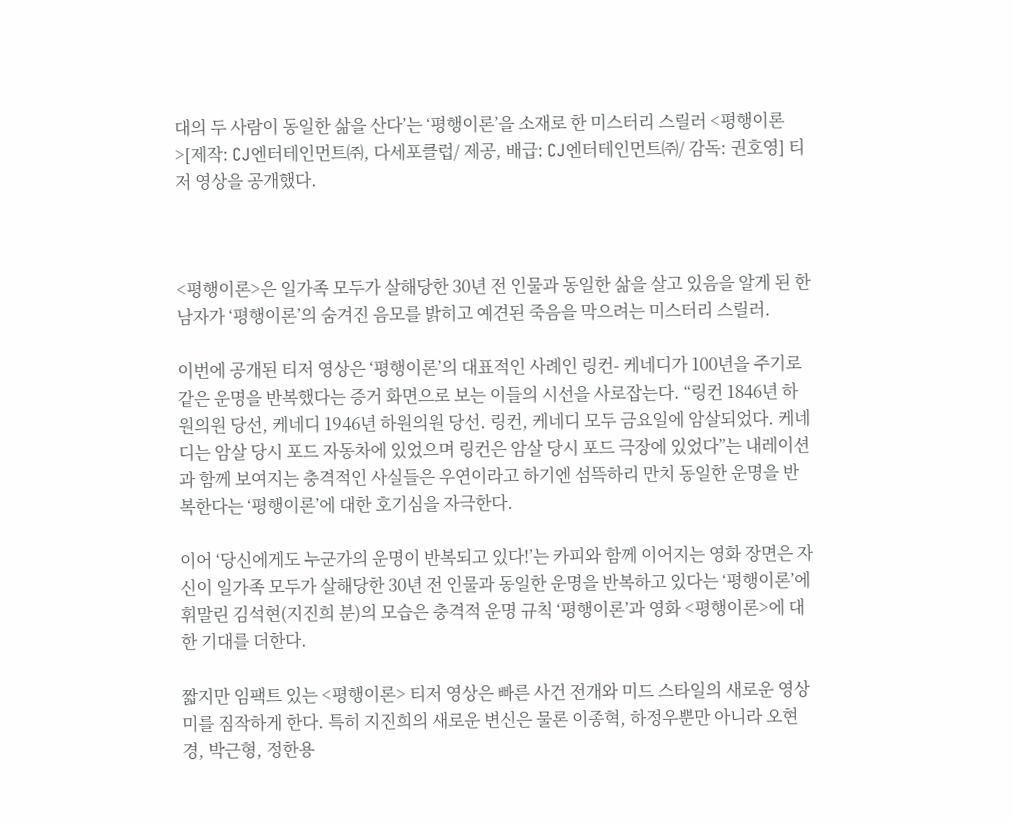대의 두 사람이 동일한 삶을 산다’는 ‘평행이론’을 소재로 한 미스터리 스릴러 <평행이론>[제작: CJ엔터테인먼트㈜, 다세포클럽/ 제공, 배급: CJ엔터테인먼트㈜/ 감독: 권호영] 티저 영상을 공개했다.



<평행이론>은 일가족 모두가 살해당한 30년 전 인물과 동일한 삶을 살고 있음을 알게 된 한 남자가 ‘평행이론’의 숨겨진 음모를 밝히고 예견된 죽음을 막으려는 미스터리 스릴러.

이번에 공개된 티저 영상은 ‘평행이론’의 대표적인 사례인 링컨- 케네디가 100년을 주기로 같은 운명을 반복했다는 증거 화면으로 보는 이들의 시선을 사로잡는다. “링컨 1846년 하원의원 당선, 케네디 1946년 하원의원 당선. 링컨, 케네디 모두 금요일에 암살되었다. 케네디는 암살 당시 포드 자동차에 있었으며 링컨은 암살 당시 포드 극장에 있었다”는 내레이션과 함께 보여지는 충격적인 사실들은 우연이라고 하기엔 섬뜩하리 만치 동일한 운명을 반복한다는 ‘평행이론’에 대한 호기심을 자극한다.

이어 ‘당신에게도 누군가의 운명이 반복되고 있다!’는 카피와 함께 이어지는 영화 장면은 자신이 일가족 모두가 살해당한 30년 전 인물과 동일한 운명을 반복하고 있다는 ‘평행이론’에 휘말린 김석현(지진희 분)의 모습은 충격적 운명 규칙 ‘평행이론’과 영화 <평행이론>에 대한 기대를 더한다.

짧지만 임팩트 있는 <평행이론> 티저 영상은 빠른 사건 전개와 미드 스타일의 새로운 영상미를 짐작하게 한다. 특히 지진희의 새로운 변신은 물론 이종혁, 하정우뿐만 아니라 오현경, 박근형, 정한용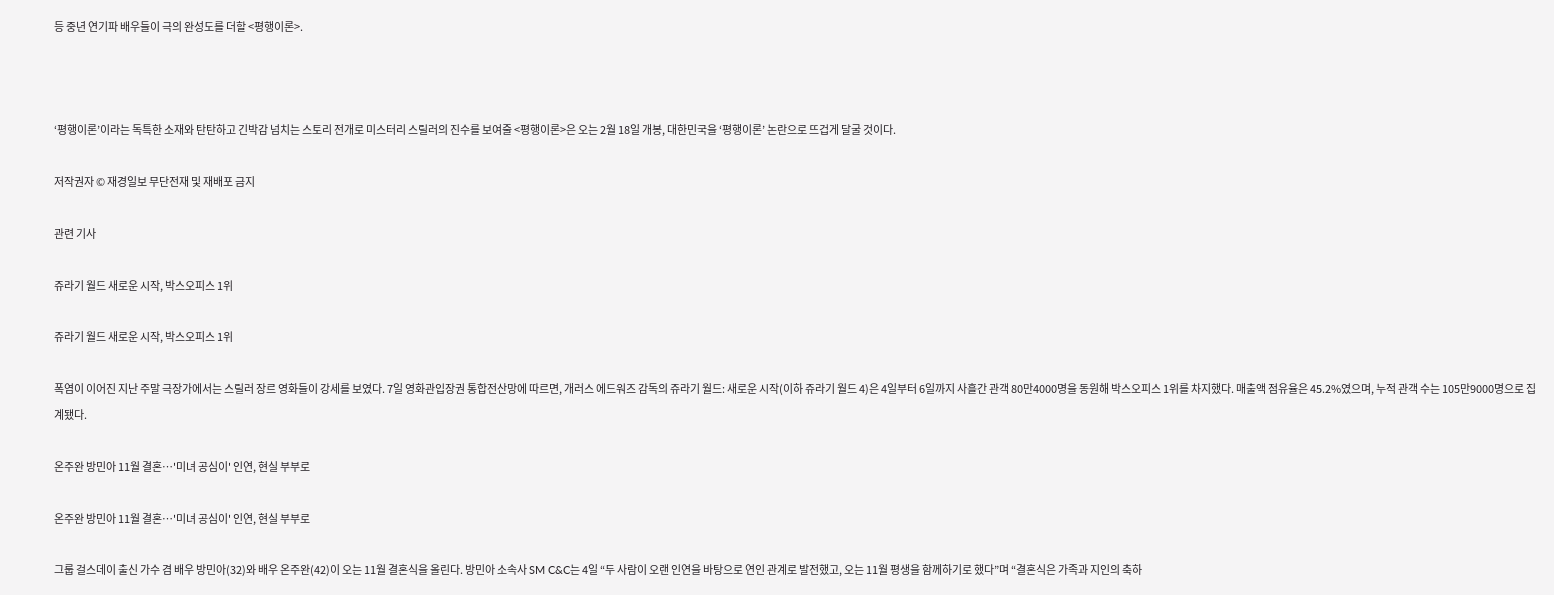등 중년 연기파 배우들이 극의 완성도를 더할 <평행이론>.



‘평행이론’이라는 독특한 소재와 탄탄하고 긴박감 넘치는 스토리 전개로 미스터리 스릴러의 진수를 보여줄 <평행이론>은 오는 2월 18일 개봉, 대한민국을 ‘평행이론’ 논란으로 뜨겁게 달굴 것이다.

저작권자 © 재경일보 무단전재 및 재배포 금지

관련 기사

쥬라기 월드 새로운 시작, 박스오피스 1위

쥬라기 월드 새로운 시작, 박스오피스 1위

폭염이 이어진 지난 주말 극장가에서는 스릴러 장르 영화들이 강세를 보였다. 7일 영화관입장권 통합전산망에 따르면, 개러스 에드워즈 감독의 쥬라기 월드: 새로운 시작(이하 쥬라기 월드 4)은 4일부터 6일까지 사흘간 관객 80만4000명을 동원해 박스오피스 1위를 차지했다. 매출액 점유율은 45.2%였으며, 누적 관객 수는 105만9000명으로 집계됐다.

온주완 방민아 11월 결혼…'미녀 공심이' 인연, 현실 부부로

온주완 방민아 11월 결혼…'미녀 공심이' 인연, 현실 부부로

그룹 걸스데이 출신 가수 겸 배우 방민아(32)와 배우 온주완(42)이 오는 11월 결혼식을 올린다. 방민아 소속사 SM C&C는 4일 “두 사람이 오랜 인연을 바탕으로 연인 관계로 발전했고, 오는 11월 평생을 함께하기로 했다”며 “결혼식은 가족과 지인의 축하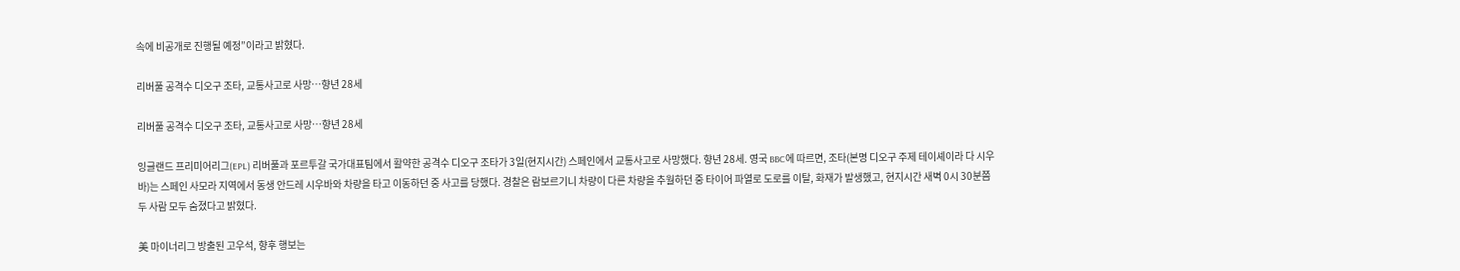속에 비공개로 진행될 예정”이라고 밝혔다.

리버풀 공격수 디오구 조타, 교통사고로 사망…향년 28세

리버풀 공격수 디오구 조타, 교통사고로 사망…향년 28세

잉글랜드 프리미어리그(EPL) 리버풀과 포르투갈 국가대표팀에서 활약한 공격수 디오구 조타가 3일(현지시간) 스페인에서 교통사고로 사망했다. 향년 28세. 영국 BBC에 따르면, 조타(본명 디오구 주제 테이셰이라 다 시우바)는 스페인 사모라 지역에서 동생 안드레 시우바와 차량을 타고 이동하던 중 사고를 당했다. 경찰은 람보르기니 차량이 다른 차량을 추월하던 중 타이어 파열로 도로를 이탈, 화재가 발생했고, 현지시간 새벽 0시 30분쯤 두 사람 모두 숨졌다고 밝혔다.

美 마이너리그 방출된 고우석, 향후 행보는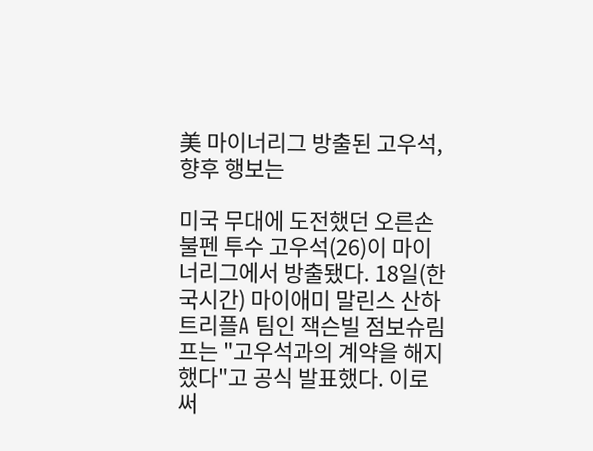美 마이너리그 방출된 고우석, 향후 행보는

미국 무대에 도전했던 오른손 불펜 투수 고우석(26)이 마이너리그에서 방출됐다. 18일(한국시간) 마이애미 말린스 산하 트리플A 팀인 잭슨빌 점보슈림프는 "고우석과의 계약을 해지했다"고 공식 발표했다. 이로써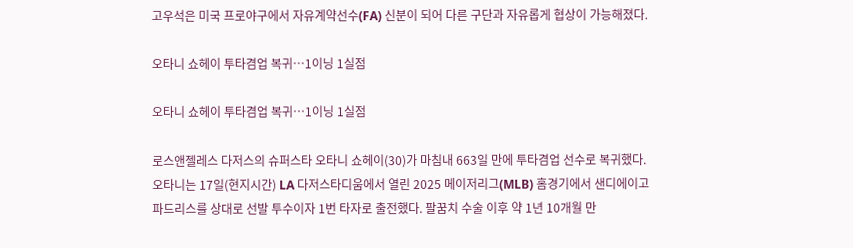고우석은 미국 프로야구에서 자유계약선수(FA) 신분이 되어 다른 구단과 자유롭게 협상이 가능해졌다.

오타니 쇼헤이 투타겸업 복귀…1이닝 1실점

오타니 쇼헤이 투타겸업 복귀…1이닝 1실점

로스앤젤레스 다저스의 슈퍼스타 오타니 쇼헤이(30)가 마침내 663일 만에 투타겸업 선수로 복귀했다. 오타니는 17일(현지시간) LA 다저스타디움에서 열린 2025 메이저리그(MLB) 홈경기에서 샌디에이고 파드리스를 상대로 선발 투수이자 1번 타자로 출전했다. 팔꿈치 수술 이후 약 1년 10개월 만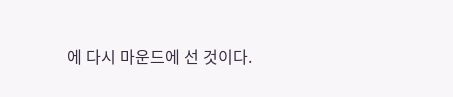에 다시 마운드에 선 것이다.